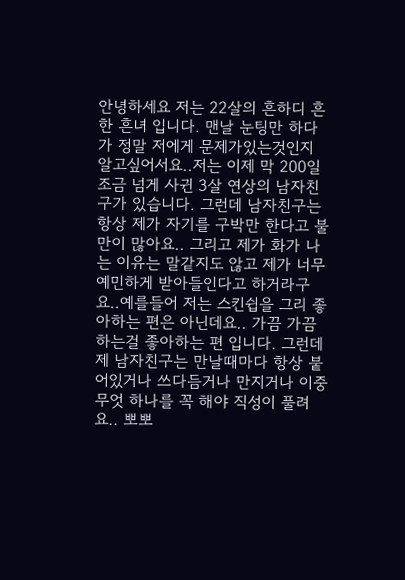안녕하세요 저는 22살의 흔하디 흔한 흔녀 입니다. 맨날 눈팅만 하다가 정말 저에게 문제가있는것인지 알고싶어서요..저는 이제 막 200일 조금 넘게 사귄 3살 연상의 남자친구가 있습니다. 그런데 남자친구는 항상 제가 자기를 구박만 한다고 불만이 많아요.. 그리고 제가 화가 나는 이유는 말같지도 않고 제가 너무 예민하게 받아들인다고 하거라구요..예를들어 저는 스킨쉽을 그리 좋아하는 편은 아닌데요.. 가끔 가끔 하는걸 좋아하는 편 입니다. 그런데 제 남자친구는 만날때마다 항상 붙어있거나 쓰다듬거나 만지거나 이중 무엇 하나를 꼭 해야 직성이 풀려요.. 뽀뽀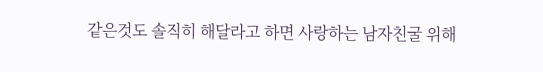같은것도 솔직히 해달라고 하면 사랑하는 남자친굴 위해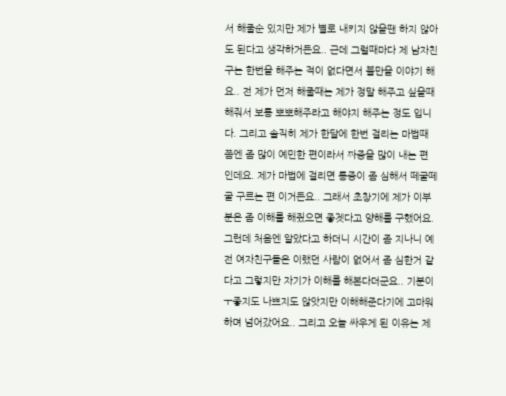서 해줄순 있지만 제가 별로 내키지 않을땐 하지 않아도 된다고 생각하거든요.. 근데 그럴때마다 제 남자친구는 한번을 해주는 적이 없다면서 불만을 이야기 해요.. 전 제가 먼저 해줄때는 제가 정말 해주고 싶을때 해줘서 보통 뽀뽀해주라고 해야지 해주는 정도 입니다. 그리고 솔직히 제가 한달에 한번 걸리는 마법때 쯤엔 좀 많이 예민한 편이라서 짜증을 많이 내는 편 인데요. 제가 마법에 걸리면 통증이 좀 심해서 떼굴떼굴 구르는 편 이거든요.. 그래서 초창기에 제가 이부분은 좀 이해를 해줬으면 좋겟다고 양해를 구했어요. 그런데 처음엔 알았다고 하더니 시간이 좀 지나니 예전 여자친구들은 이랬던 사람이 없어서 좀 심한거 같다고 그렇지만 자기가 이해를 해본다더군요.. 기분이ㅜ좋지도 나쁘지도 않앗지만 이해해준다기에 고마워하며 넘어갔어요.. 그리고 오늘 싸우게 된 이유는 제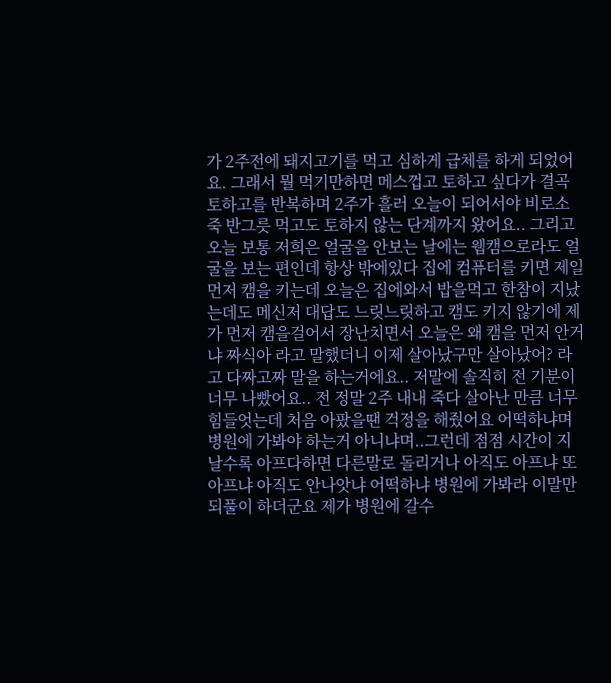가 2주전에 돼지고기를 먹고 심하게 급체를 하게 되었어요. 그래서 뭘 먹기만하면 메스껍고 토하고 싶다가 결곡 토하고를 반복하며 2주가 흘러 오늘이 되어서야 비로소 죽 반그릇 먹고도 토하지 않는 단계까지 왔어요.. 그리고 오늘 보통 저희은 얼굴을 안보는 날에는 웹캠으로라도 얼굴을 보는 편인데 항상 밖에있다 집에 컴퓨터를 키면 제일먼저 캠을 키는데 오늘은 집에와서 밥을먹고 한참이 지났는데도 메신저 대답도 느릿느릿하고 캠도 키지 않기에 제가 먼저 캠을걸어서 장난치면서 오늘은 왜 캠을 먼저 안거냐 짜식아 라고 말했더니 이제 살아났구만 살아났어? 라고 다짜고짜 말을 하는거에요.. 저말에 솔직히 전 기분이 너무 나빴어요.. 전 정말 2주 내내 죽다 살아난 만큼 너무 힘들엇는데 처음 아팠을땐 걱정을 해줬어요 어떡하냐며 병원에 가봐야 하는거 아니냐며..그런데 점점 시간이 지날수록 아프다하면 다른말로 돌리거나 아직도 아프냐 또 아프냐 아직도 안나앗냐 어떡하냐 병원에 가봐라 이말만 되풀이 하더군요 제가 병원에 갈수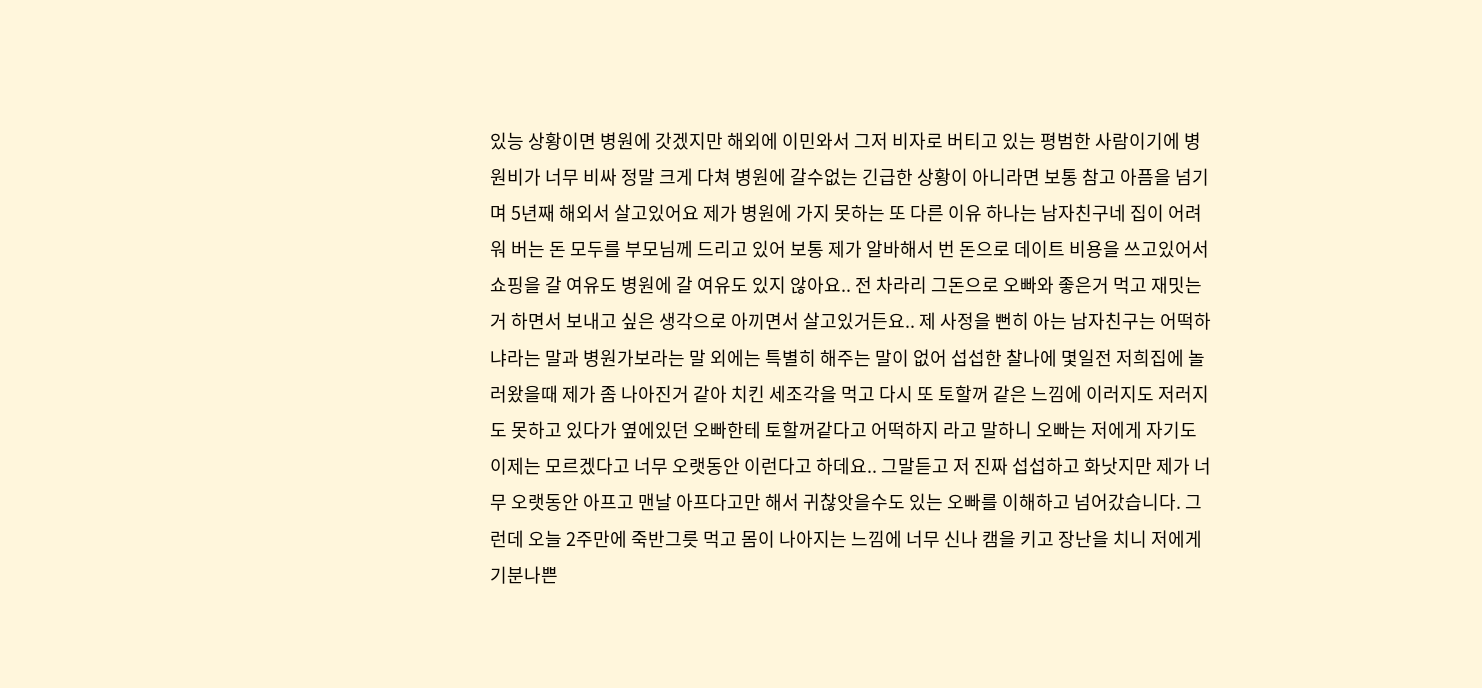있능 상황이면 병원에 갓겠지만 해외에 이민와서 그저 비자로 버티고 있는 평범한 사람이기에 병원비가 너무 비싸 정말 크게 다쳐 병원에 갈수없는 긴급한 상황이 아니라면 보통 참고 아픔을 넘기며 5년째 해외서 살고있어요 제가 병원에 가지 못하는 또 다른 이유 하나는 남자친구네 집이 어려워 버는 돈 모두를 부모님께 드리고 있어 보통 제가 알바해서 번 돈으로 데이트 비용을 쓰고있어서 쇼핑을 갈 여유도 병원에 갈 여유도 있지 않아요.. 전 차라리 그돈으로 오빠와 좋은거 먹고 재밋는거 하면서 보내고 싶은 생각으로 아끼면서 살고있거든요.. 제 사정을 뻔히 아는 남자친구는 어떡하냐라는 말과 병원가보라는 말 외에는 특별히 해주는 말이 없어 섭섭한 찰나에 몇일전 저희집에 놀러왔을때 제가 좀 나아진거 같아 치킨 세조각을 먹고 다시 또 토할꺼 같은 느낌에 이러지도 저러지도 못하고 있다가 옆에있던 오빠한테 토할꺼같다고 어떡하지 라고 말하니 오빠는 저에게 자기도 이제는 모르겠다고 너무 오랫동안 이런다고 하데요.. 그말듣고 저 진짜 섭섭하고 화낫지만 제가 너무 오랫동안 아프고 맨날 아프다고만 해서 귀찮앗을수도 있는 오빠를 이해하고 넘어갔습니다. 그런데 오늘 2주만에 죽반그릇 먹고 몸이 나아지는 느낌에 너무 신나 캠을 키고 장난을 치니 저에게 기분나쁜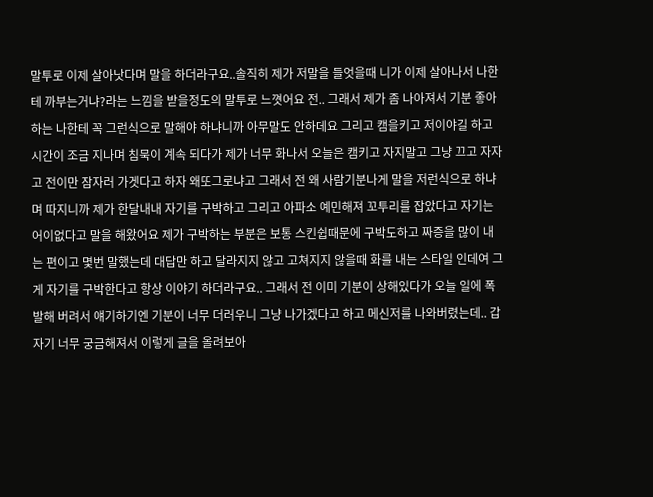말투로 이제 살아낫다며 말을 하더라구요..솔직히 제가 저말을 들엇을때 니가 이제 살아나서 나한테 까부는거냐?라는 느낌을 받을정도의 말투로 느꼇어요 전.. 그래서 제가 좀 나아져서 기분 좋아하는 나한테 꼭 그런식으로 말해야 하냐니까 아무말도 안하데요 그리고 캠을키고 저이야길 하고 시간이 조금 지나며 침묵이 계속 되다가 제가 너무 화나서 오늘은 캠키고 자지말고 그냥 끄고 자자고 전이만 잠자러 가겟다고 하자 왜또그로냐고 그래서 전 왜 사람기분나게 말을 저런식으로 하냐며 따지니까 제가 한달내내 자기를 구박하고 그리고 아파소 예민해져 꼬투리를 잡았다고 자기는 어이없다고 말을 해왔어요 제가 구박하는 부분은 보통 스킨쉽때문에 구박도하고 짜증을 많이 내는 편이고 몇번 말했는데 대답만 하고 달라지지 않고 고쳐지지 않을때 화를 내는 스타일 인데여 그게 자기를 구박한다고 항상 이야기 하더라구요.. 그래서 전 이미 기분이 상해있다가 오늘 일에 폭발해 버려서 얘기하기엔 기분이 너무 더러우니 그냥 나가겠다고 하고 메신저를 나와버렸는데.. 갑자기 너무 궁금해져서 이렇게 글을 올려보아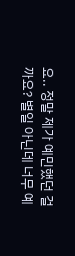요.. 정말 제가 예민했던 걸까요? 별일 아닌데 너무 예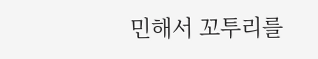민해서 꼬투리를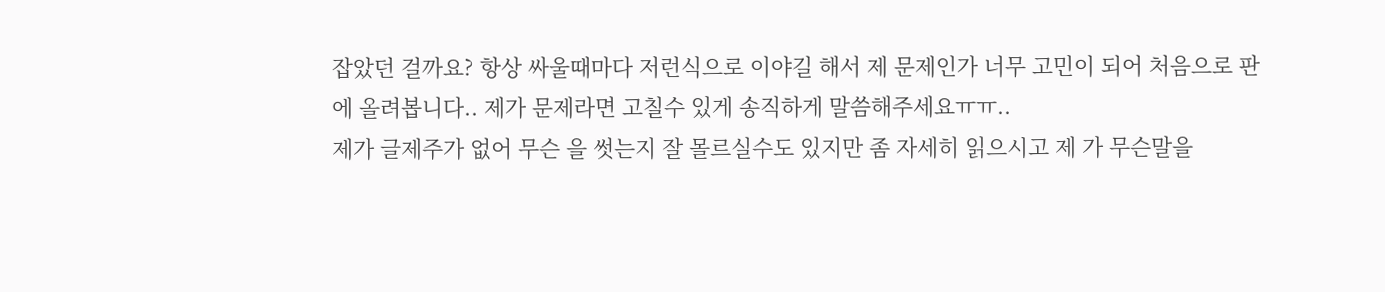잡았던 걸까요? 항상 싸울때마다 저런식으로 이야길 해서 제 문제인가 너무 고민이 되어 처음으로 판에 올려봅니다.. 제가 문제라면 고칠수 있게 송직하게 말씀해주세요ㅠㅠ..
제가 글제주가 없어 무슨 을 썻는지 잘 몰르실수도 있지만 좀 자세히 읽으시고 제 가 무슨말을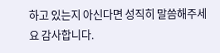하고 있는지 아신다면 성직히 말씀해주세요 감사합니다.